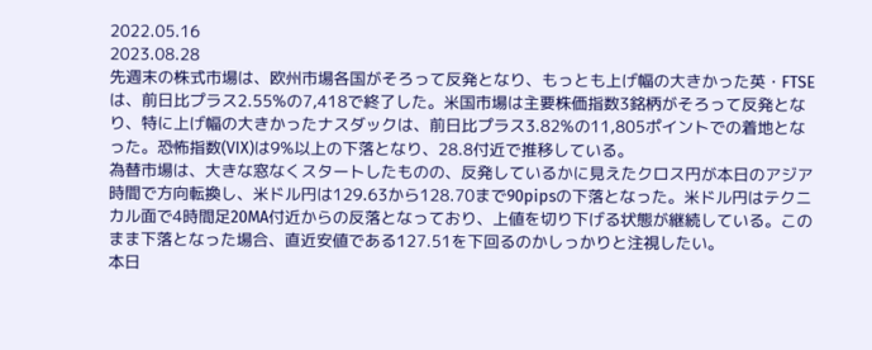2022.05.16
2023.08.28
先週末の株式市場は、欧州市場各国がそろって反発となり、もっとも上げ幅の大きかった英・FTSEは、前日比プラス2.55%の7,418で終了した。米国市場は主要株価指数3銘柄がそろって反発となり、特に上げ幅の大きかったナスダックは、前日比プラス3.82%の11,805ポイントでの着地となった。恐怖指数(VIX)は9%以上の下落となり、28.8付近で推移している。
為替市場は、大きな窓なくスタートしたものの、反発しているかに見えたクロス円が本日のアジア時間で方向転換し、米ドル円は129.63から128.70まで90pipsの下落となった。米ドル円はテクニカル面で4時間足20MA付近からの反落となっており、上値を切り下げる状態が継続している。このまま下落となった場合、直近安値である127.51を下回るのかしっかりと注視したい。
本日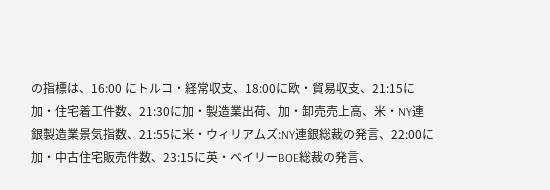の指標は、16:00 にトルコ・経常収支、18:00に欧・貿易収支、21:15に加・住宅着工件数、21:30に加・製造業出荷、加・卸売売上高、米・NY連銀製造業景気指数、21:55に米・ウィリアムズ:NY連銀総裁の発言、22:00に加・中古住宅販売件数、23:15に英・ベイリーBOE総裁の発言、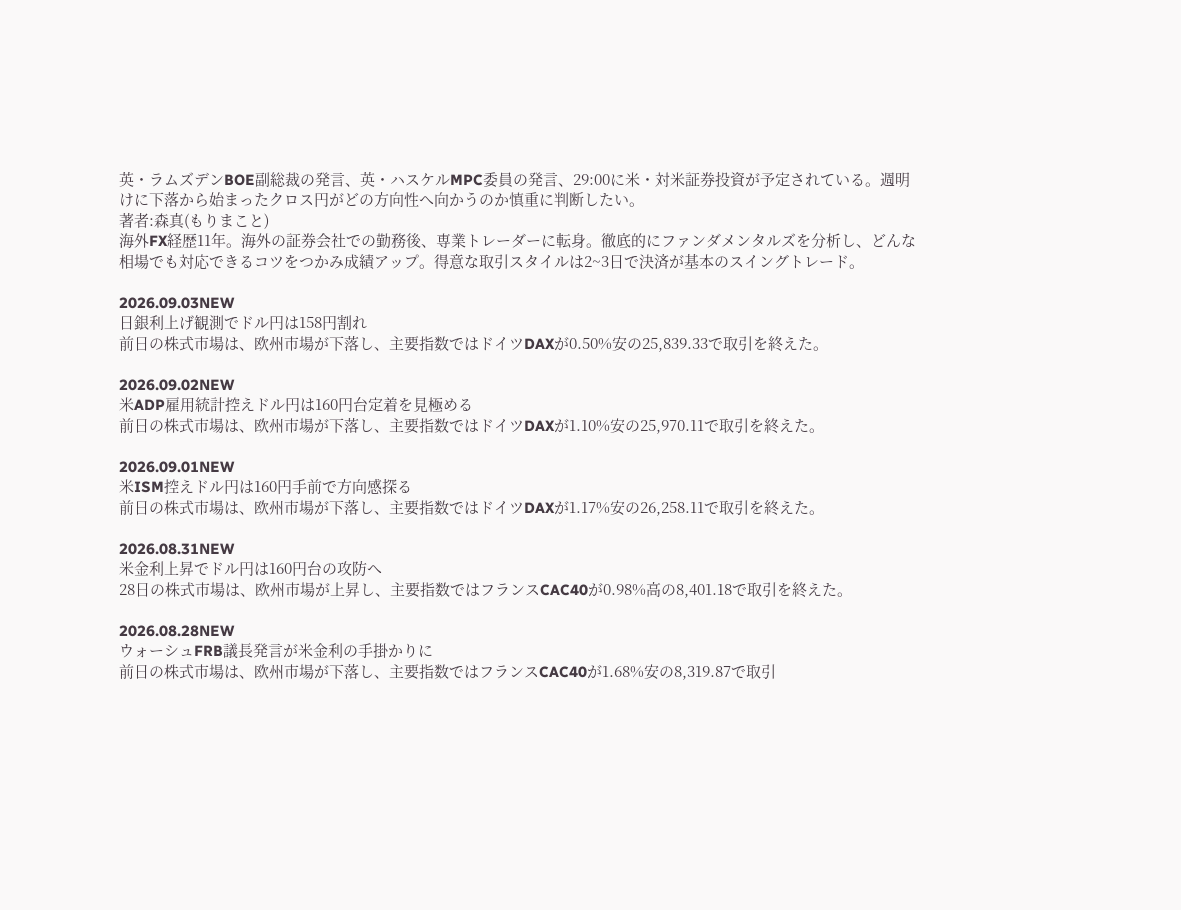英・ラムズデンBOE副総裁の発言、英・ハスケルMPC委員の発言、29:00に米・対米証券投資が予定されている。週明けに下落から始まったクロス円がどの方向性へ向かうのか慎重に判断したい。
著者:森真(もりまこと)
海外FX経歴11年。海外の証券会社での勤務後、専業トレーダーに転身。徹底的にファンダメンタルズを分析し、どんな相場でも対応できるコツをつかみ成績アップ。得意な取引スタイルは2~3日で決済が基本のスイングトレード。

2026.09.03NEW
日銀利上げ観測でドル円は158円割れ
前日の株式市場は、欧州市場が下落し、主要指数ではドイツDAXが0.50%安の25,839.33で取引を終えた。

2026.09.02NEW
米ADP雇用統計控えドル円は160円台定着を見極める
前日の株式市場は、欧州市場が下落し、主要指数ではドイツDAXが1.10%安の25,970.11で取引を終えた。

2026.09.01NEW
米ISM控えドル円は160円手前で方向感探る
前日の株式市場は、欧州市場が下落し、主要指数ではドイツDAXが1.17%安の26,258.11で取引を終えた。

2026.08.31NEW
米金利上昇でドル円は160円台の攻防へ
28日の株式市場は、欧州市場が上昇し、主要指数ではフランスCAC40が0.98%高の8,401.18で取引を終えた。

2026.08.28NEW
ウォーシュFRB議長発言が米金利の手掛かりに
前日の株式市場は、欧州市場が下落し、主要指数ではフランスCAC40が1.68%安の8,319.87で取引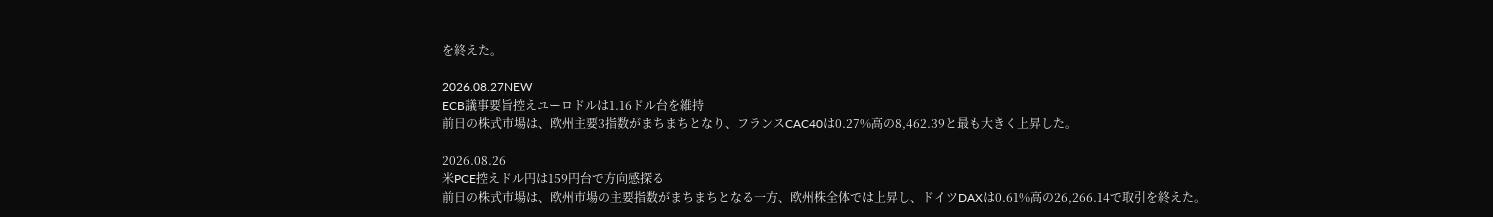を終えた。

2026.08.27NEW
ECB議事要旨控えユーロドルは1.16ドル台を維持
前日の株式市場は、欧州主要3指数がまちまちとなり、フランスCAC40は0.27%高の8,462.39と最も大きく上昇した。

2026.08.26
米PCE控えドル円は159円台で方向感探る
前日の株式市場は、欧州市場の主要指数がまちまちとなる一方、欧州株全体では上昇し、ドイツDAXは0.61%高の26,266.14で取引を終えた。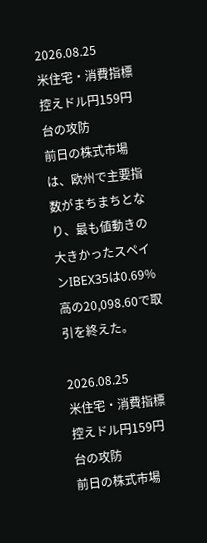2026.08.25
米住宅・消費指標控えドル円159円台の攻防
前日の株式市場は、欧州で主要指数がまちまちとなり、最も値動きの大きかったスペインIBEX35は0.69%高の20,098.60で取引を終えた。

2026.08.25
米住宅・消費指標控えドル円159円台の攻防
前日の株式市場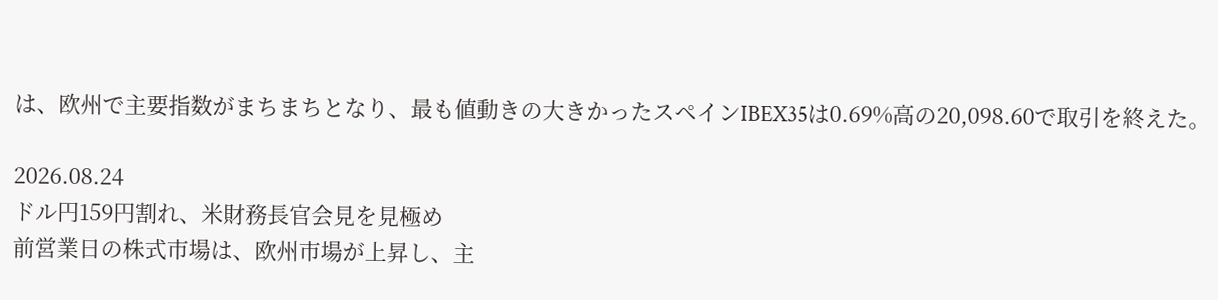は、欧州で主要指数がまちまちとなり、最も値動きの大きかったスペインIBEX35は0.69%高の20,098.60で取引を終えた。

2026.08.24
ドル円159円割れ、米財務長官会見を見極め
前営業日の株式市場は、欧州市場が上昇し、主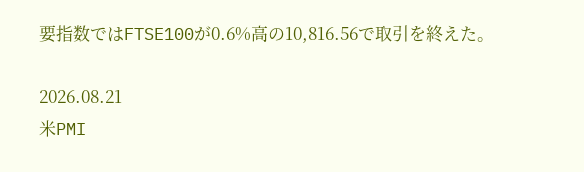要指数ではFTSE100が0.6%高の10,816.56で取引を終えた。

2026.08.21
米PMI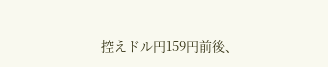控えドル円159円前後、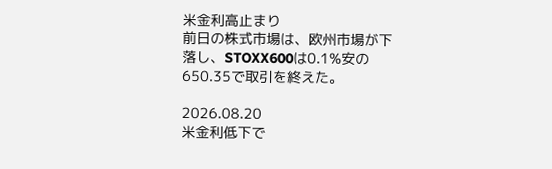米金利高止まり
前日の株式市場は、欧州市場が下落し、STOXX600は0.1%安の650.35で取引を終えた。

2026.08.20
米金利低下で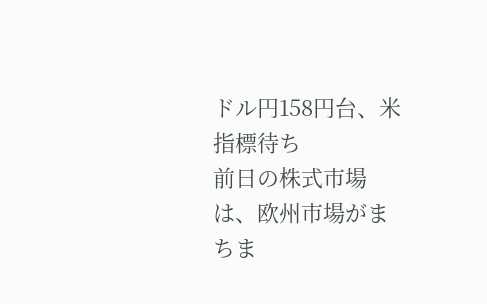ドル円158円台、米指標待ち
前日の株式市場は、欧州市場がまちま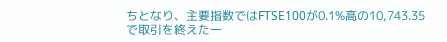ちとなり、主要指数ではFTSE100が0.1%高の10,743.35で取引を終えた一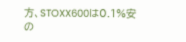方、STOXX600は0.1%安の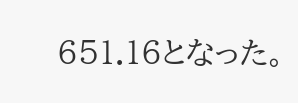651.16となった。